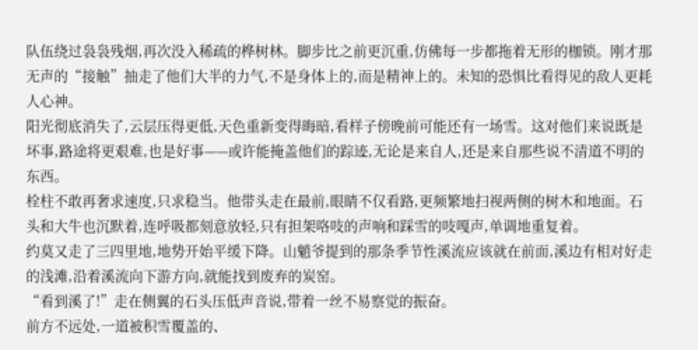队伍绕过袅袅残烟,再次没入稀疏的桦树林。脚步比之前更沉重,仿佛每一步都拖着无形的枷锁。刚才那无声的“接触”抽走了他们大半的力气,不是身体上的,而是精神上的。未知的恐惧比看得见的敌人更耗人心神。
阳光彻底消失了,云层压得更低,天色重新变得晦暗,看样子傍晚前可能还有一场雪。这对他们来说既是坏事,路途将更艰难,也是好事——或许能掩盖他们的踪迹,无论是来自人,还是来自那些说不清道不明的东西。
栓柱不敢再奢求速度,只求稳当。他带头走在最前,眼睛不仅看路,更频繁地扫视两侧的树木和地面。石头和大牛也沉默着,连呼吸都刻意放轻,只有担架咯吱的声响和踩雪的吱嘎声,单调地重复着。
约莫又走了三四里地,地势开始平缓下降。山魈爷提到的那条季节性溪流应该就在前面,溪边有相对好走的浅滩,沿着溪流向下游方向,就能找到废弃的炭窑。
“看到溪了!”走在侧翼的石头压低声音说,带着一丝不易察觉的振奋。
前方不远处,一道被积雪覆盖的、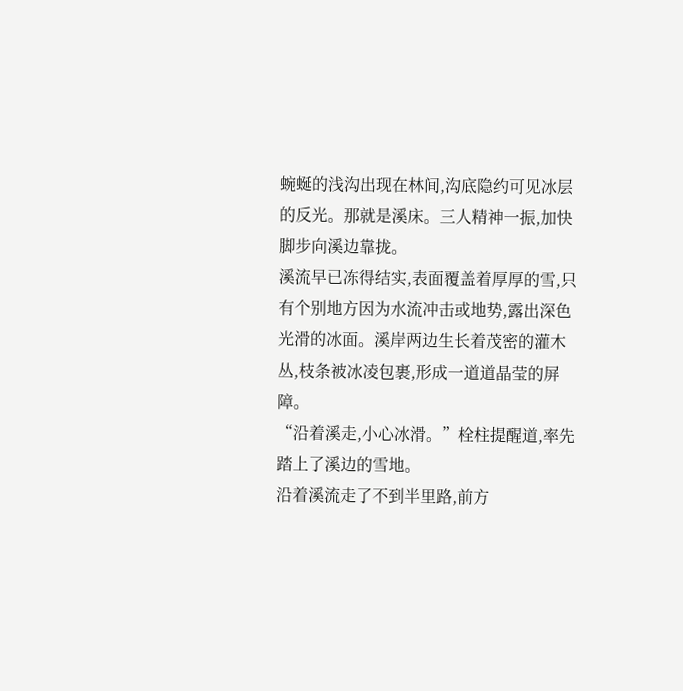蜿蜒的浅沟出现在林间,沟底隐约可见冰层的反光。那就是溪床。三人精神一振,加快脚步向溪边靠拢。
溪流早已冻得结实,表面覆盖着厚厚的雪,只有个别地方因为水流冲击或地势,露出深色光滑的冰面。溪岸两边生长着茂密的灌木丛,枝条被冰凌包裹,形成一道道晶莹的屏障。
“沿着溪走,小心冰滑。”栓柱提醒道,率先踏上了溪边的雪地。
沿着溪流走了不到半里路,前方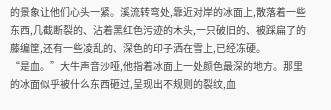的景象让他们心头一紧。溪流转弯处,靠近对岸的冰面上,散落着一些东西,几截断裂的、沾着黑红色污迹的木头,一只破旧的、被踩扁了的藤编筐,还有一些凌乱的、深色的印子洒在雪上,已经冻硬。
“是血。”大牛声音沙哑,他指着冰面上一处颜色最深的地方。那里的冰面似乎被什么东西砸过,呈现出不规则的裂纹,血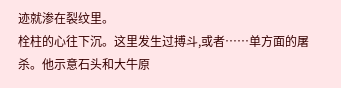迹就渗在裂纹里。
栓柱的心往下沉。这里发生过搏斗,或者……单方面的屠杀。他示意石头和大牛原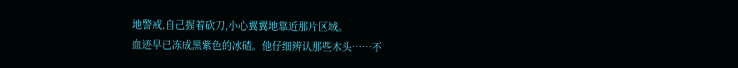地警戒,自己握着砍刀,小心翼翼地靠近那片区域。
血迹早已冻成黑紫色的冰碴。他仔细辨认那些木头……不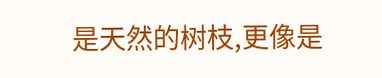是天然的树枝,更像是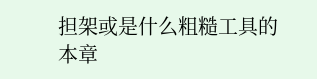担架或是什么粗糙工具的
本章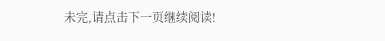未完,请点击下一页继续阅读!